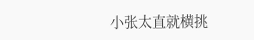小张太直就横挑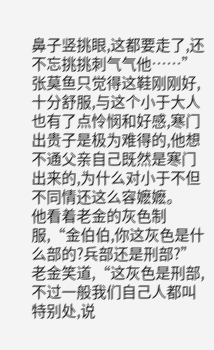鼻子竖挑眼,这都要走了,还不忘挑挑刺气气他……”
张莫鱼只觉得这鞋刚刚好,十分舒服,与这个小于大人也有了点怜悯和好感,寒门出贵子是极为难得的,他想不通父亲自己既然是寒门出来的,为什么对小于不但不同情还这么容嬷嬷。
他看着老金的灰色制服,“金伯伯,你这灰色是什么部的?兵部还是刑部?”
老金笑道,“这灰色是刑部,不过一般我们自己人都叫特别处,说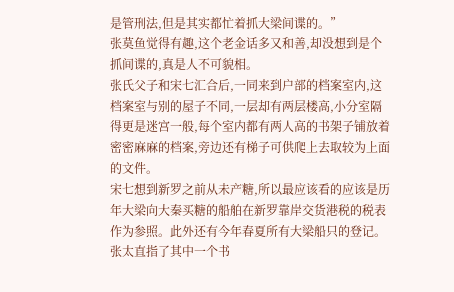是管刑法,但是其实都忙着抓大梁间谍的。”
张莫鱼觉得有趣,这个老金话多又和善,却没想到是个抓间谍的,真是人不可貌相。
张氏父子和宋七汇合后,一同来到户部的档案室内,这档案室与别的屋子不同,一层却有两层楼高,小分室隔得更是迷宫一般,每个室内都有两人高的书架子铺放着密密麻麻的档案,旁边还有梯子可供爬上去取较为上面的文件。
宋七想到新罗之前从未产糖,所以最应该看的应该是历年大梁向大秦买糖的船舶在新罗靠岸交货港税的税表作为参照。此外还有今年春夏所有大梁船只的登记。
张太直指了其中一个书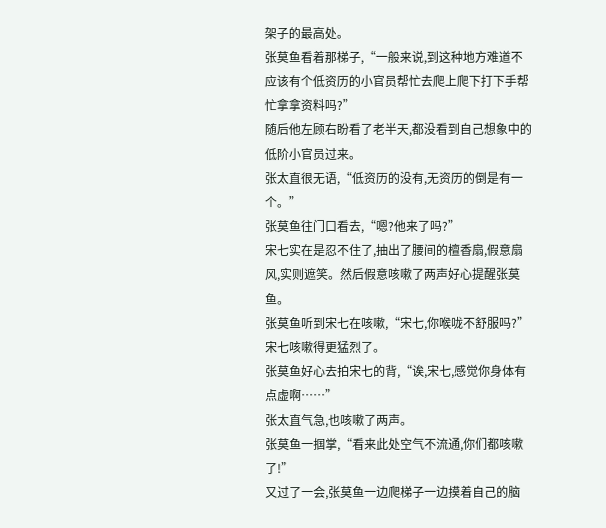架子的最高处。
张莫鱼看着那梯子,“一般来说,到这种地方难道不应该有个低资历的小官员帮忙去爬上爬下打下手帮忙拿拿资料吗?”
随后他左顾右盼看了老半天,都没看到自己想象中的低阶小官员过来。
张太直很无语,“低资历的没有,无资历的倒是有一个。”
张莫鱼往门口看去,“嗯?他来了吗?”
宋七实在是忍不住了,抽出了腰间的檀香扇,假意扇风,实则遮笑。然后假意咳嗽了两声好心提醒张莫鱼。
张莫鱼听到宋七在咳嗽,“宋七,你喉咙不舒服吗?”
宋七咳嗽得更猛烈了。
张莫鱼好心去拍宋七的背,“诶,宋七,感觉你身体有点虚啊……”
张太直气急,也咳嗽了两声。
张莫鱼一掴掌,“看来此处空气不流通,你们都咳嗽了!”
又过了一会,张莫鱼一边爬梯子一边摸着自己的脑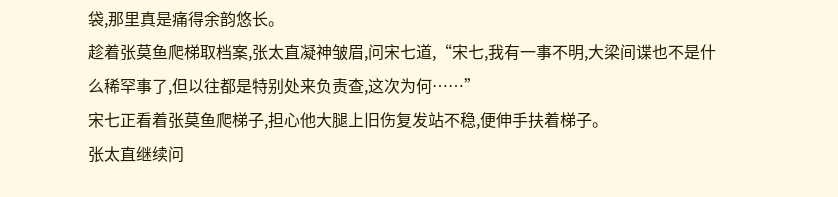袋,那里真是痛得余韵悠长。
趁着张莫鱼爬梯取档案,张太直凝神皱眉,问宋七道,“宋七,我有一事不明,大梁间谍也不是什么稀罕事了,但以往都是特别处来负责查,这次为何……”
宋七正看着张莫鱼爬梯子,担心他大腿上旧伤复发站不稳,便伸手扶着梯子。
张太直继续问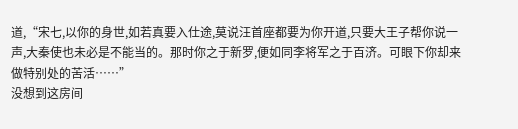道,“宋七,以你的身世,如若真要入仕途,莫说汪首座都要为你开道,只要大王子帮你说一声,大秦使也未必是不能当的。那时你之于新罗,便如同李将军之于百济。可眼下你却来做特别处的苦活……”
没想到这房间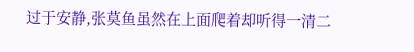过于安静,张莫鱼虽然在上面爬着却听得一清二